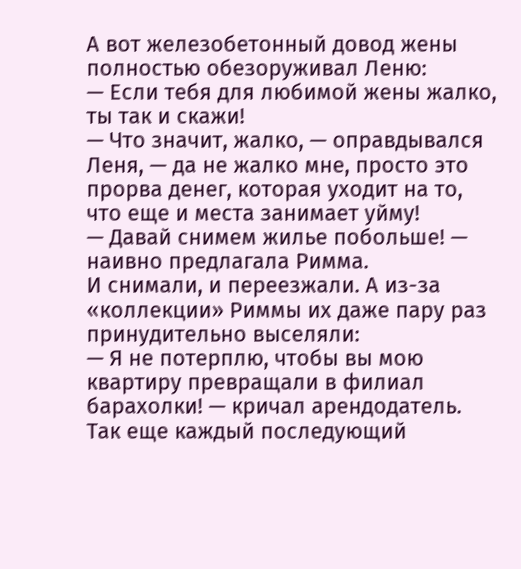А вот железобетонный довод жены полностью обезоруживал Леню:
— Если тебя для любимой жены жалко, ты так и скажи!
— Что значит, жалко, — оправдывался Леня, — да не жалко мне, просто это прорва денег, которая уходит на то, что еще и места занимает уйму!
— Давай снимем жилье побольше! — наивно предлагала Римма.
И снимали, и переезжали. А из-за «коллекции» Риммы их даже пару раз принудительно выселяли:
— Я не потерплю, чтобы вы мою квартиру превращали в филиал барахолки! — кричал арендодатель.
Так еще каждый последующий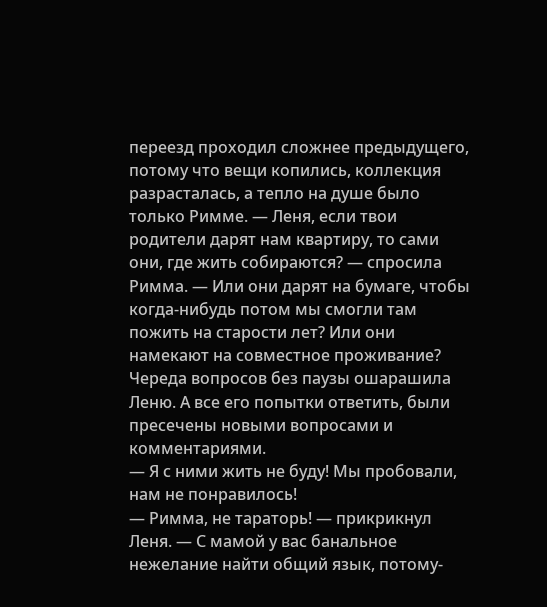переезд проходил сложнее предыдущего, потому что вещи копились, коллекция разрасталась, а тепло на душе было только Римме. — Леня, если твои родители дарят нам квартиру, то сами они, где жить собираются? — спросила Римма. — Или они дарят на бумаге, чтобы когда-нибудь потом мы смогли там пожить на старости лет? Или они намекают на совместное проживание?
Череда вопросов без паузы ошарашила Леню. А все его попытки ответить, были пресечены новыми вопросами и комментариями.
— Я с ними жить не буду! Мы пробовали, нам не понравилось!
— Римма, не тараторь! — прикрикнул Леня. — С мамой у вас банальное нежелание найти общий язык, потому-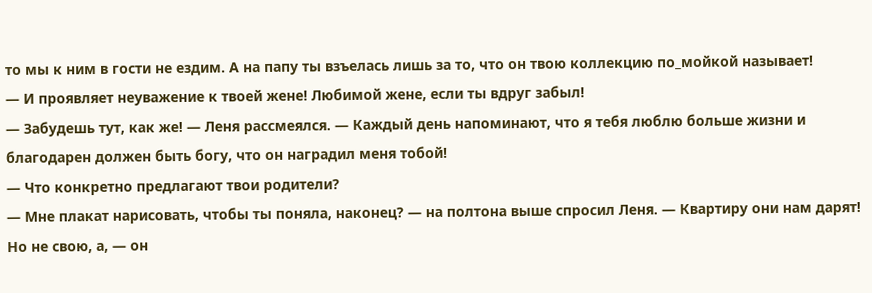то мы к ним в гости не ездим. А на папу ты взъелась лишь за то, что он твою коллекцию по_мойкой называет!
— И проявляет неуважение к твоей жене! Любимой жене, если ты вдруг забыл!
— Забудешь тут, как же! — Леня рассмеялся. — Каждый день напоминают, что я тебя люблю больше жизни и благодарен должен быть богу, что он наградил меня тобой!
— Что конкретно предлагают твои родители?
— Мне плакат нарисовать, чтобы ты поняла, наконец? — на полтона выше спросил Леня. — Квартиру они нам дарят! Но не свою, а, — он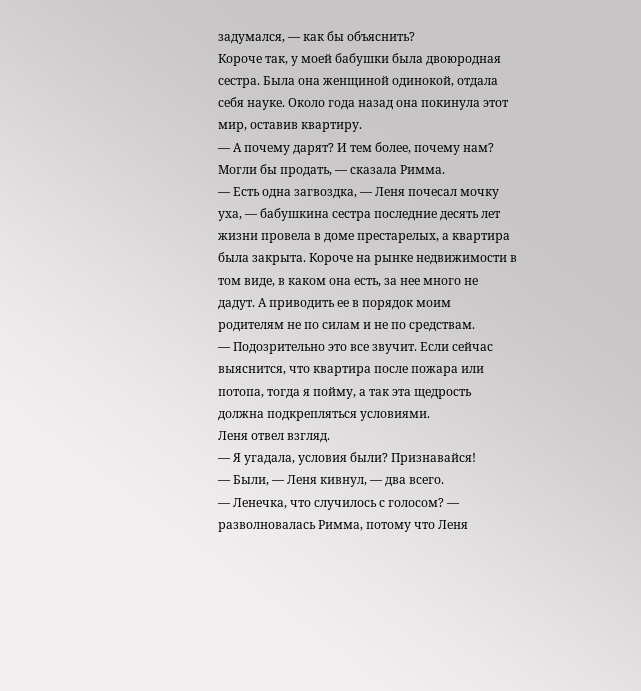задумался, — как бы объяснить?
Короче так, у моей бабушки была двоюродная сестра. Была она женщиной одинокой, отдала себя науке. Около года назад она покинула этот мир, оставив квартиру.
— А почему дарят? И тем более, почему нам? Могли бы продать, — сказала Римма.
— Есть одна загвоздка, — Леня почесал мочку уха, — бабушкина сестра последние десять лет жизни провела в доме престарелых, а квартира была закрыта. Короче на рынке недвижимости в том виде, в каком она есть, за нее много не дадут. А приводить ее в порядок моим родителям не по силам и не по средствам.
— Подозрительно это все звучит. Если сейчас выяснится, что квартира после пожара или потопа, тогда я пойму, а так эта щедрость должна подкрепляться условиями.
Леня отвел взгляд.
— Я угадала, условия были? Признавайся!
— Были, — Леня кивнул, — два всего.
— Ленечка, что случилось с голосом? — разволновалась Римма, потому что Леня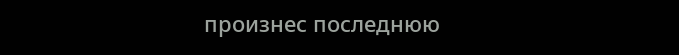произнес последнюю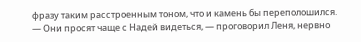фразу таким расстроенным тоном, что и камень бы переполошился.
— Они просят чаще с Надей видеться, — проговорил Леня, нервно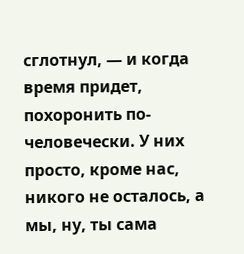сглотнул, — и когда время придет, похоронить по-человечески. У них просто, кроме нас, никого не осталось, а мы, ну, ты сама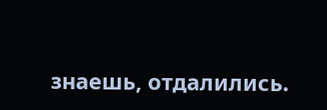знаешь, отдалились.